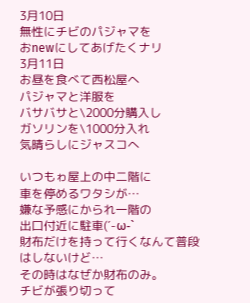3月10日
無性にチビのパジャマを
おnewにしてあげたくナリ
3月11日
お昼を食べて西松屋へ
パジャマと洋服を
バサバサと\2000分購入し
ガソリンを\1000分入れ
気晴らしにジャスコへ

いつもゎ屋上の中二階に
車を停めるワタシが…
嫌な予感にかられ一階の
出口付近に駐車(´-ω-`
財布だけを持って行くなんて普段はしないけど…
その時はなぜか財布のみ。
チビが張り切って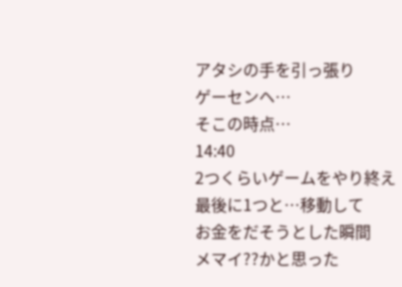アタシの手を引っ張り
ゲーセンヘ…
そこの時点…
14:40
2つくらいゲームをやり終え
最後に1つと…移動して
お金をだそうとした瞬間
メマイ??かと思った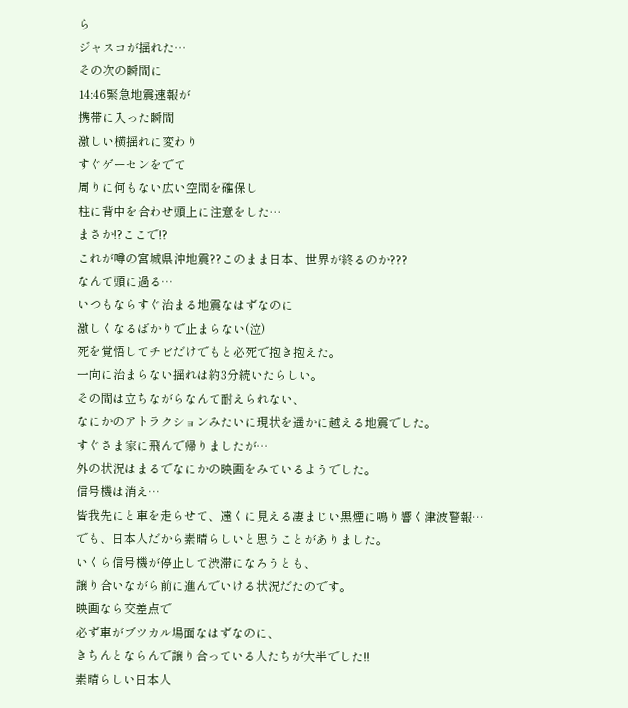ら
ジャスコが揺れた…
その次の瞬間に
14:46緊急地震速報が
携帯に入った瞬間
激しい横揺れに変わり
すぐゲーセンをでて
周りに何もない広い空間を確保し
柱に背中を合わせ頭上に注意をした…
まさか!?ここで!?
これが噂の宮城県沖地震??このまま日本、世界が終るのか???
なんて頭に過る…
いつもならすぐ治まる地震なはずなのに
激しくなるばかりで止まらない(泣)
死を覚悟してチビだけでもと必死で抱き抱えた。
一向に治まらない揺れは約3分続いたらしい。
その間は立ちながらなんて耐えられない、
なにかのアトラクションみたいに現状を遥かに越える地震でした。
すぐさま家に飛んで帰りましたが…
外の状況はまるでなにかの映画をみているようでした。
信号機は消え…
皆我先にと車を走らせて、遠くに見える凄まじい黒煙に鳴り響く津波警報…
でも、日本人だから素晴らしいと思うことがありました。
いくら信号機が停止して渋滞になろうとも、
譲り合いながら前に進んでいける状況だたのです。
映画なら交差点で
必ず車がブツカル場面なはずなのに、
きちんとならんで譲り合っている人たちが大半でした!!
素晴らしい日本人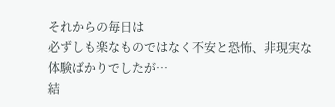それからの毎日は
必ずしも楽なものではなく不安と恐怖、非現実な体験ばかりでしたが…
結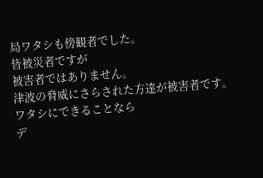局ワタシも傍観者でした。
皆被災者ですが
被害者ではありません。
津波の脅威にさらされた方達が被害者です。
ワタシにできることなら
デ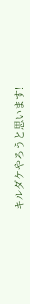キルダケやろうと思います!